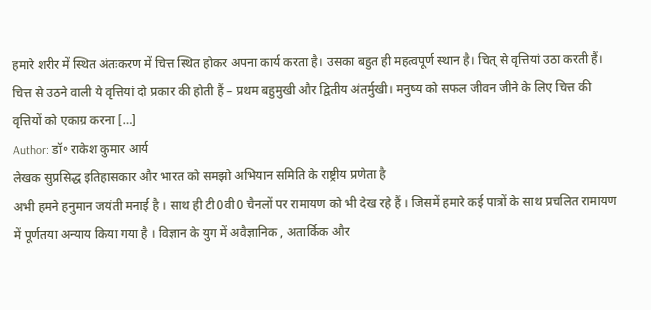हमारे शरीर में स्थित अंतःकरण में चित्त स्थित होकर अपना कार्य करता है। उसका बहुत ही महत्वपूर्ण स्थान है। चित् से वृत्तियां उठा करती हैं। चित्त से उठने वाली ये वृत्तियां दो प्रकार की होती हैं – प्रथम बहुमुखी और द्वितीय अंतर्मुखी। मनुष्य को सफल जीवन जीने के लिए चित्त की वृत्तियों को एकाग्र करना […]
Author: डॉ॰ राकेश कुमार आर्य
लेखक सुप्रसिद्ध इतिहासकार और भारत को समझो अभियान समिति के राष्ट्रीय प्रणेता है
अभी हमने हनुमान जयंती मनाई है । साथ ही टी0वी0 चैनलों पर रामायण को भी देख रहे हैं । जिसमें हमारे कई पात्रों के साथ प्रचलित रामायण में पूर्णतया अन्याय किया गया है । विज्ञान के युग में अवैज्ञानिक , अतार्किक और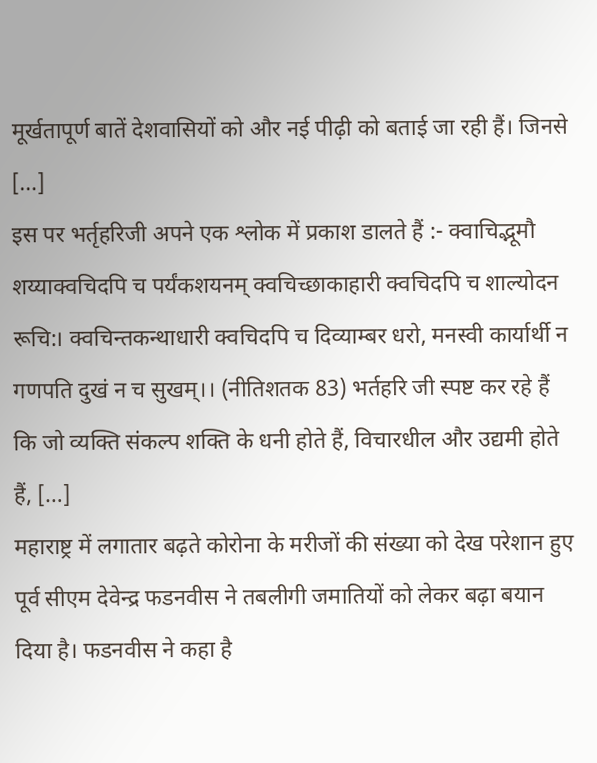मूर्खतापूर्ण बातें देशवासियों को और नई पीढ़ी को बताई जा रही हैं। जिनसे […]
इस पर भर्तृहरिजी अपने एक श्लोक में प्रकाश डालते हैं :- क्वाचिद्भूमौ शय्याक्वचिदपि च पर्यंकशयनम् क्वचिच्छाकाहारी क्वचिदपि च शाल्योदन रूचि:। क्वचिन्तकन्थाधारी क्वचिदपि च दिव्याम्बर धरो, मनस्वी कार्यार्थी न गणपति दुखं न च सुखम्।। (नीतिशतक 83) भर्तहरि जी स्पष्ट कर रहे हैं कि जो व्यक्ति संकल्प शक्ति के धनी होते हैं, विचारधील और उद्यमी होते हैं, […]
महाराष्ट्र में लगातार बढ़ते कोरोना के मरीजों की संख्या को देख परेशान हुए पूर्व सीएम देवेन्द्र फडनवीस ने तबलीगी जमातियों को लेकर बढ़ा बयान दिया है। फडनवीस ने कहा है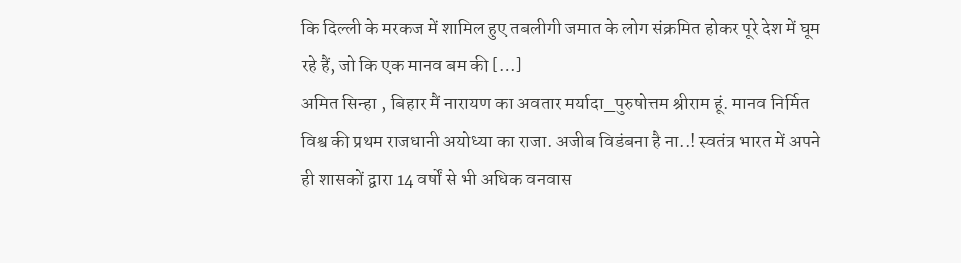कि दिल्ली के मरकज में शामिल हुए तबलीगी जमात के लोग संक्रमित होकर पूरे देश में घूम रहे हैं, जो कि एक मानव बम की […]
अमित सिन्हा , बिहार मैं नारायण का अवतार मर्यादा_पुरुषोत्तम श्रीराम हूं. मानव निर्मित विश्व की प्रथम राजधानी अयोध्या का राजा. अजीब विडंबना है ना..! स्वतंत्र भारत में अपने ही शासकों द्वारा 14 वर्षों से भी अधिक वनवास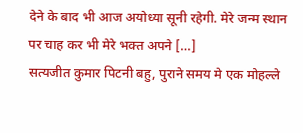देने के बाद भी आज अयोध्या सूनी रहेगी. मेरे जन्म स्थान पर चाह कर भी मेरे भक्त अपने […]
सत्यजीत कुमार पिटनी बहु, पुराने समय मे एक मोहल्ले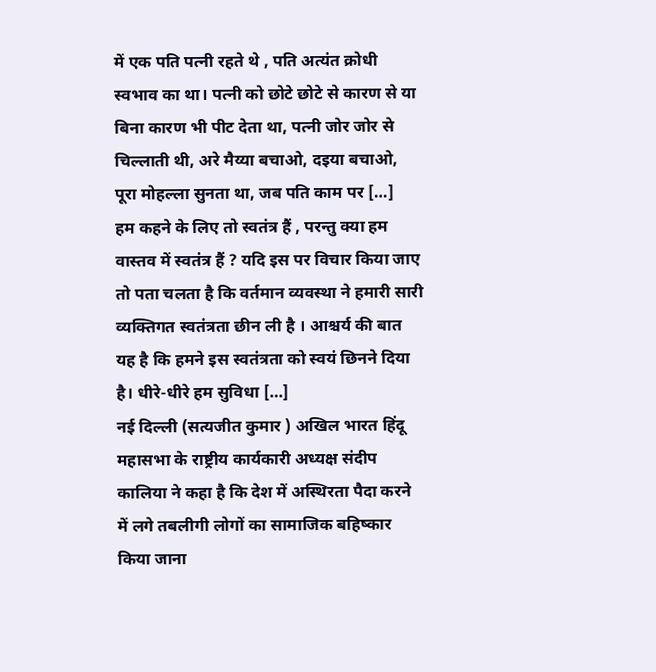में एक पति पत्नी रहते थे , पति अत्यंत क्रोधी स्वभाव का था। पत्नी को छोटे छोटे से कारण से या बिना कारण भी पीट देता था, पत्नी जोर जोर से चिल्लाती थी, अरे मैय्या बचाओ, दइया बचाओ, पूरा मोहल्ला सुनता था, जब पति काम पर […]
हम कहने के लिए तो स्वतंत्र हैं , परन्तु क्या हम वास्तव में स्वतंत्र हैं ? यदि इस पर विचार किया जाए तो पता चलता है कि वर्तमान व्यवस्था ने हमारी सारी व्यक्तिगत स्वतंत्रता छीन ली है । आश्चर्य की बात यह है कि हमने इस स्वतंत्रता को स्वयं छिनने दिया है। धीरे-धीरे हम सुविधा […]
नई दिल्ली (सत्यजीत कुमार ) अखिल भारत हिंदू महासभा के राष्ट्रीय कार्यकारी अध्यक्ष संदीप कालिया ने कहा है कि देश में अस्थिरता पैदा करने में लगे तबलीगी लोगों का सामाजिक बहिष्कार किया जाना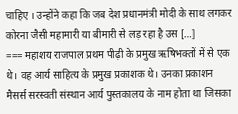चाहिए । उन्होंने कहा कि जब देश प्रधानमंत्री मोदी के साथ लगकर कोरना जैसी महामारी या बीमारी से लड़ रहा है उस […]
=== महाशय राजपाल प्रथम पीढ़ी के प्रमुख ऋषिभक्तों में से एक थे। वह आर्य साहित्य के प्रमुख प्रकाशक थे। उनका प्रकाशन मैसर्स सरस्वती संस्थान आर्य पुस्तकालय के नाम होता था जिसका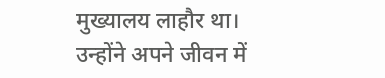मुख्यालय लाहौर था। उन्होंने अपने जीवन में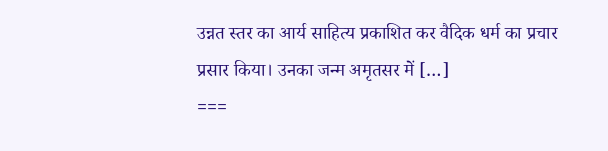उन्नत स्तर का आर्य साहित्य प्रकाशित कर वैदिक धर्म का प्रचार प्रसार किया। उनका जन्म अमृतसर में […]
===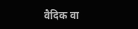वैदिक वा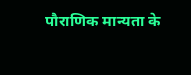पौराणिक मान्यता के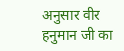अनुसार वीर हनुमान जी का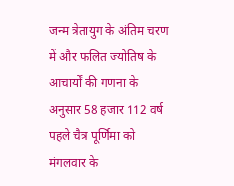जन्म त्रेतायुग के अंतिम चरण में और फलित ज्योतिष के आचार्यों की गणना के अनुसार 58 हजार 112 वर्ष पहले चैत्र पूर्णिमा को मंगलवार के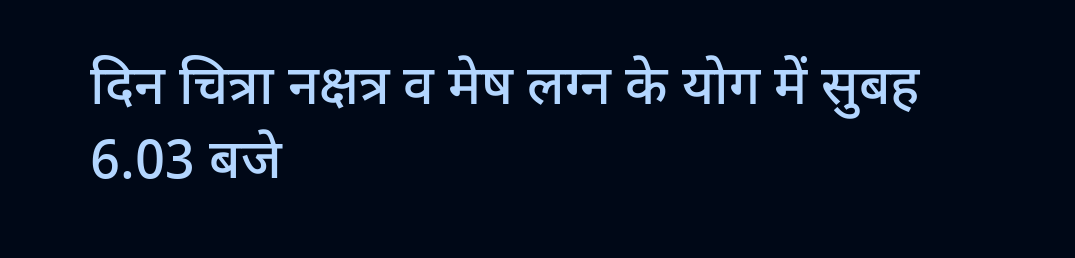दिन चित्रा नक्षत्र व मेष लग्न के योग में सुबह 6.03 बजे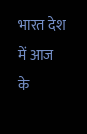भारत देश में आज के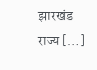झारखंड राज्य […]